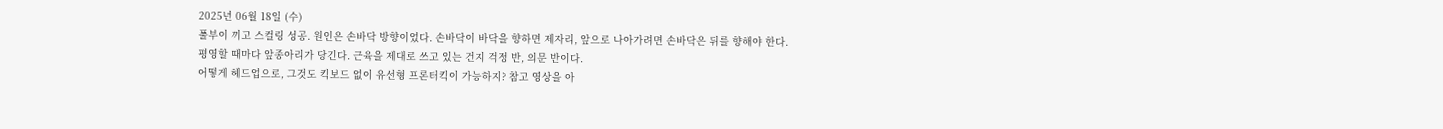2025년 06월 18일 (수)
풀부이 끼고 스컬링 성공. 원인은 손바닥 방향이었다. 손바닥이 바닥을 향하면 제자리, 앞으로 나아가려면 손바닥은 뒤를 향해야 한다.
평영할 때마다 앞종아리가 당긴다. 근육을 제대로 쓰고 있는 건지 걱정 반, 의문 반이다.
어떻게 헤드업으로, 그것도 킥보드 없이 유선형 프론터킥이 가능하지? 참고 영상을 아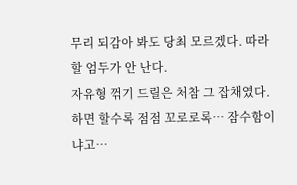무리 되감아 봐도 당최 모르겠다. 따라 할 엄두가 안 난다.
자유형 꺾기 드릴은 처참 그 잡채였다. 하면 할수록 점점 꼬로로록… 잠수함이냐고…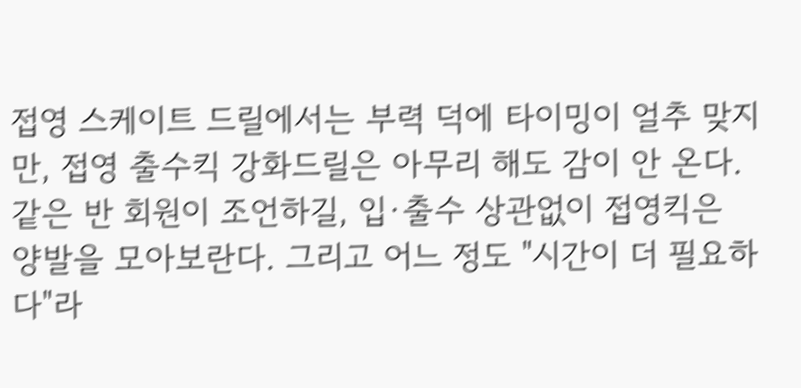접영 스케이트 드릴에서는 부력 덕에 타이밍이 얼추 맞지만, 접영 출수킥 강화드릴은 아무리 해도 감이 안 온다. 같은 반 회원이 조언하길, 입·출수 상관없이 접영킥은 양발을 모아보란다. 그리고 어느 정도 "시간이 더 필요하다"라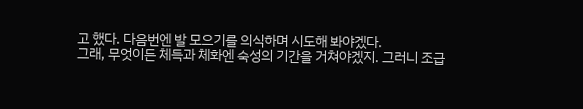고 했다. 다음번엔 발 모으기를 의식하며 시도해 봐야겠다.
그래, 무엇이든 체득과 체화엔 숙성의 기간을 거쳐야겠지. 그러니 조급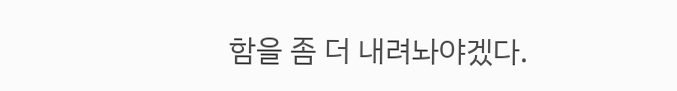함을 좀 더 내려놔야겠다.